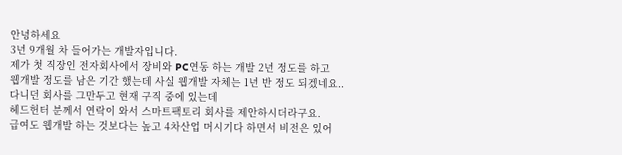안녕하세요
3년 9개월 차 들어가는 개발자입니다.
제가 첫 직장인 전자회사에서 장비와 PC연동 하는 개발 2년 정도를 하고
웹개발 정도를 남은 기간 했는데 사실 웹개발 자체는 1년 반 정도 되겠네요..
다니던 회사를 그만두고 현재 구직 중에 있는데
헤드헌터 분께서 연락이 와서 스마트팩토리 회사를 제안하시더라구요.
급여도 웹개발 하는 것보다는 높고 4차산업 머시기다 하면서 비전은 있어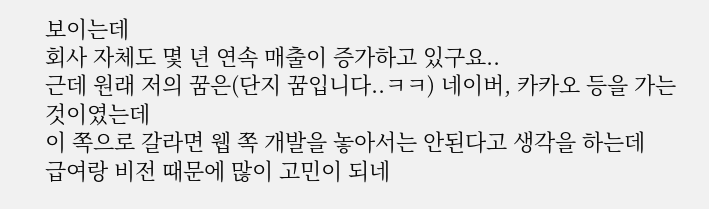보이는데
회사 자체도 몇 년 연속 매출이 증가하고 있구요..
근데 원래 저의 꿈은(단지 꿈입니다..ㅋㅋ) 네이버, 카카오 등을 가는 것이였는데
이 쪽으로 갈라면 웹 쪽 개발을 놓아서는 안된다고 생각을 하는데
급여랑 비전 때문에 많이 고민이 되네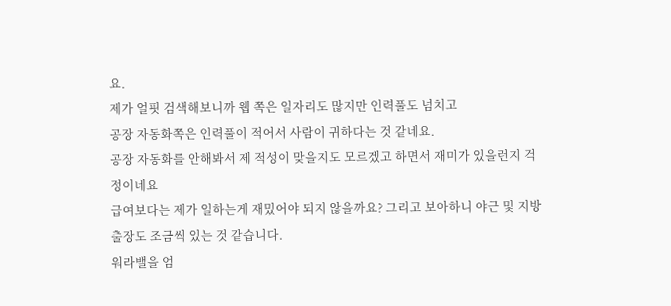요.
제가 얼핏 검색해보니까 웹 쪽은 일자리도 많지만 인력풀도 넘치고
공장 자동화쪽은 인력풀이 적어서 사람이 귀하다는 것 같네요.
공장 자동화를 안해봐서 제 적성이 맞을지도 모르겠고 하면서 재미가 있을런지 걱정이네요
급여보다는 제가 일하는게 재밌어야 되지 않을까요? 그리고 보아하니 야근 및 지방출장도 조금씩 있는 것 같습니다.
워라밸을 엄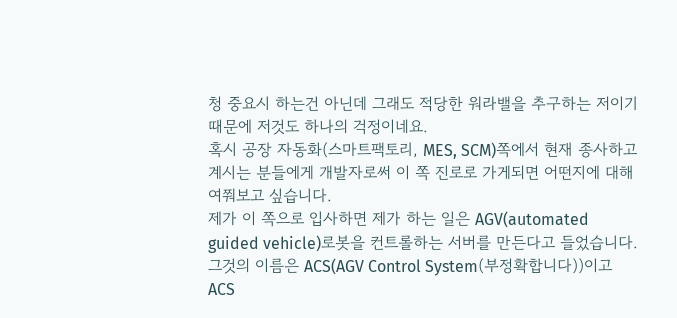청 중요시 하는건 아닌데 그래도 적당한 워라밸을 추구하는 저이기 때문에 저것도 하나의 걱정이네요.
혹시 공장 자동화(스마트팩토리, MES, SCM)쪽에서 현재 종사하고 계시는 분들에게 개발자로써 이 쪽 진로로 가게되면 어떤지에 대해 여쭤보고 싶습니다.
제가 이 쪽으로 입사하면 제가 하는 일은 AGV(automated guided vehicle)로봇을 컨트롤하는 서버를 만든다고 들었습니다. 그것의 이름은 ACS(AGV Control System(부정확합니다))이고 ACS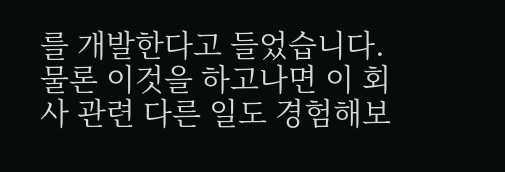를 개발한다고 들었습니다. 물론 이것을 하고나면 이 회사 관련 다른 일도 경험해보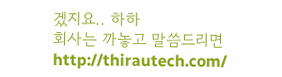겠지요.. 하하
회사는 까놓고 말씀드리면
http://thirautech.com/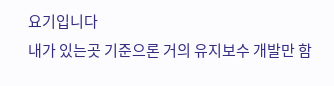요기입니다
내가 있는곳 기준으론 거의 유지보수 개발만 함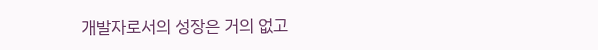개발자로서의 성장은 거의 없고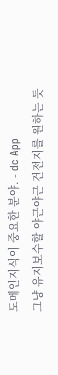도메인지식이 중요한 분야. - dc App
그냥 유지보수할 야근야근 건전지를 원하는 듯